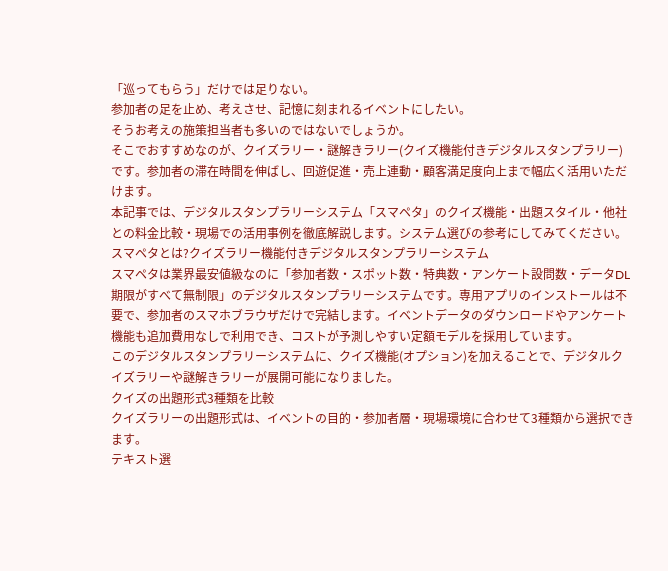「巡ってもらう」だけでは足りない。
参加者の足を止め、考えさせ、記憶に刻まれるイベントにしたい。
そうお考えの施策担当者も多いのではないでしょうか。
そこでおすすめなのが、クイズラリー・謎解きラリー(クイズ機能付きデジタルスタンプラリー)です。参加者の滞在時間を伸ばし、回遊促進・売上連動・顧客満足度向上まで幅広く活用いただけます。
本記事では、デジタルスタンプラリーシステム「スマペタ」のクイズ機能・出題スタイル・他社との料金比較・現場での活用事例を徹底解説します。システム選びの参考にしてみてください。
スマペタとは?クイズラリー機能付きデジタルスタンプラリーシステム
スマペタは業界最安値級なのに「参加者数・スポット数・特典数・アンケート設問数・データDL期限がすべて無制限」のデジタルスタンプラリーシステムです。専用アプリのインストールは不要で、参加者のスマホブラウザだけで完結します。イベントデータのダウンロードやアンケート機能も追加費用なしで利用でき、コストが予測しやすい定額モデルを採用しています。
このデジタルスタンプラリーシステムに、クイズ機能(オプション)を加えることで、デジタルクイズラリーや謎解きラリーが展開可能になりました。
クイズの出題形式3種類を比較
クイズラリーの出題形式は、イベントの目的・参加者層・現場環境に合わせて3種類から選択できます。
テキスト選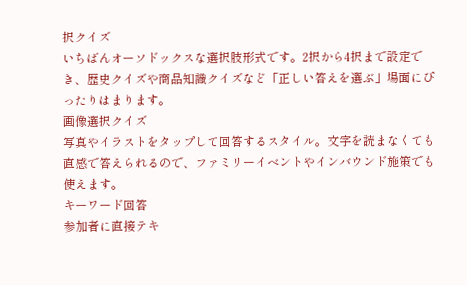択クイズ
いちばんオーソドックスな選択肢形式です。2択から4択まで設定でき、歴史クイズや商品知識クイズなど「正しい答えを選ぶ」場面にぴったりはまります。
画像選択クイズ
写真やイラストをタップして回答するスタイル。文字を読まなくても直感で答えられるので、ファミリーイベントやインバウンド施策でも使えます。
キーワード回答
参加者に直接テキ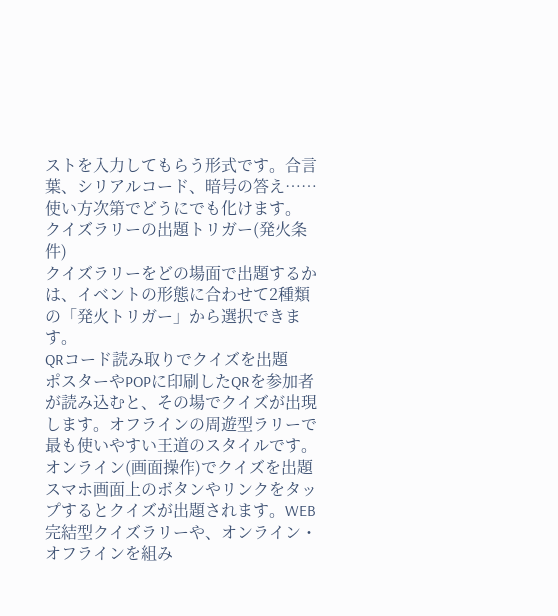ストを入力してもらう形式です。合言葉、シリアルコード、暗号の答え……使い方次第でどうにでも化けます。
クイズラリーの出題トリガー(発火条件)
クイズラリーをどの場面で出題するかは、イベントの形態に合わせて2種類の「発火トリガー」から選択できます。
QRコード読み取りでクイズを出題
ポスターやPOPに印刷したQRを参加者が読み込むと、その場でクイズが出現します。オフラインの周遊型ラリーで最も使いやすい王道のスタイルです。
オンライン(画面操作)でクイズを出題
スマホ画面上のボタンやリンクをタップするとクイズが出題されます。WEB完結型クイズラリーや、オンライン・オフラインを組み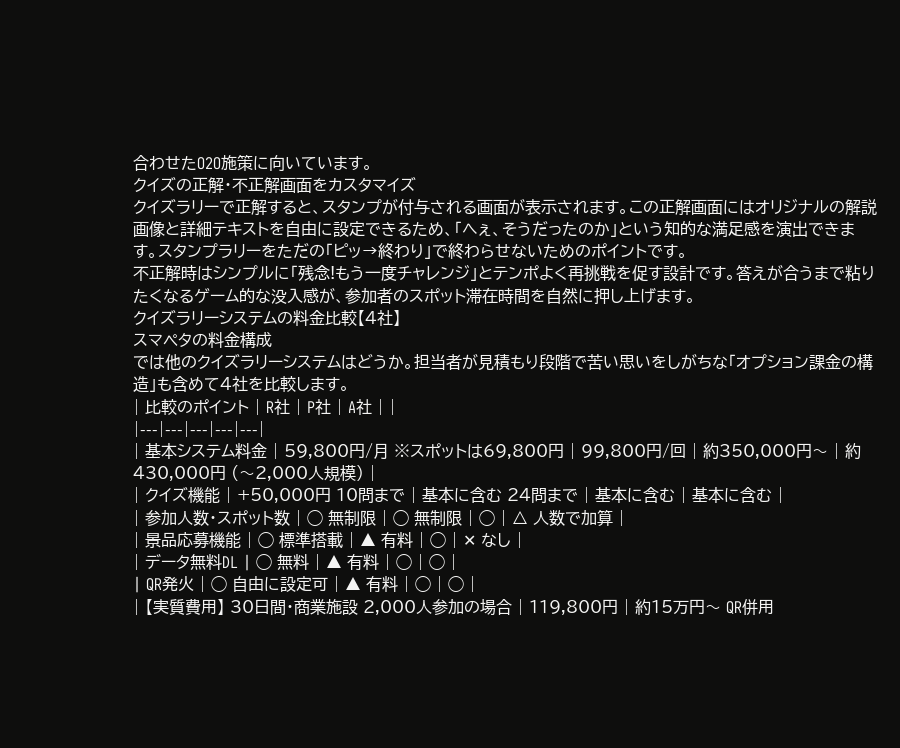合わせたO2O施策に向いています。
クイズの正解・不正解画面をカスタマイズ
クイズラリーで正解すると、スタンプが付与される画面が表示されます。この正解画面にはオリジナルの解説画像と詳細テキストを自由に設定できるため、「へぇ、そうだったのか」という知的な満足感を演出できます。スタンプラリーをただの「ピッ→終わり」で終わらせないためのポイントです。
不正解時はシンプルに「残念!もう一度チャレンジ」とテンポよく再挑戦を促す設計です。答えが合うまで粘りたくなるゲーム的な没入感が、参加者のスポット滞在時間を自然に押し上げます。
クイズラリーシステムの料金比較【4社】
スマペタの料金構成
では他のクイズラリーシステムはどうか。担当者が見積もり段階で苦い思いをしがちな「オプション課金の構造」も含めて4社を比較します。
| 比較のポイント | R社 | P社 | A社 | |
|---|---|---|---|---|
| 基本システム料金 | 59,800円/月 ※スポットは69,800円 | 99,800円/回 | 約350,000円〜 | 約430,000円 (〜2,000人規模) |
| クイズ機能 | +50,000円 10問まで | 基本に含む 24問まで | 基本に含む | 基本に含む |
| 参加人数・スポット数 | ◯ 無制限 | ◯ 無制限 | ◯ | △ 人数で加算 |
| 景品応募機能 | ◯ 標準搭載 | ▲ 有料 | ◯ | ✕ なし |
| データ無料DL | ◯ 無料 | ▲ 有料 | ◯ | ◯ |
| QR発火 | ◯ 自由に設定可 | ▲ 有料 | ◯ | ◯ |
| 【実質費用】 30日間・商業施設 2,000人参加の場合 | 119,800円 | 約15万円〜 QR併用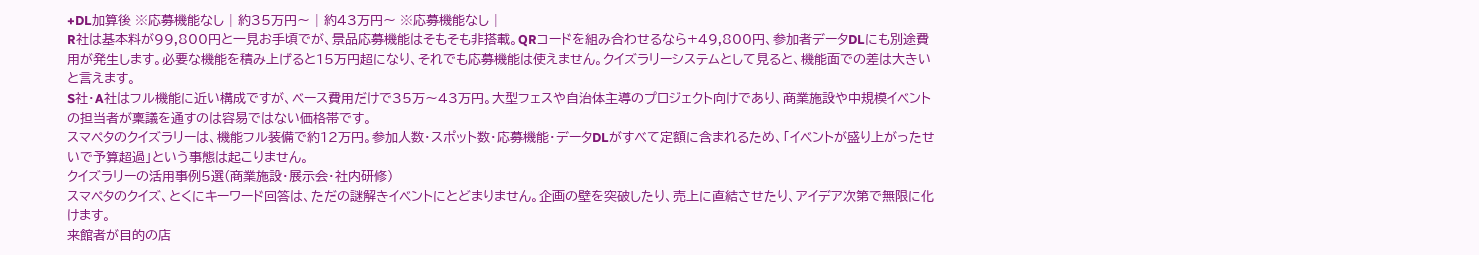+DL加算後 ※応募機能なし | 約35万円〜 | 約43万円〜 ※応募機能なし |
R社は基本料が99,800円と一見お手頃でが、景品応募機能はそもそも非搭載。QRコードを組み合わせるなら+49,800円、参加者データDLにも別途費用が発生します。必要な機能を積み上げると15万円超になり、それでも応募機能は使えません。クイズラリーシステムとして見ると、機能面での差は大きいと言えます。
S社・A社はフル機能に近い構成ですが、ベース費用だけで35万〜43万円。大型フェスや自治体主導のプロジェクト向けであり、商業施設や中規模イベントの担当者が稟議を通すのは容易ではない価格帯です。
スマペタのクイズラリーは、機能フル装備で約12万円。参加人数・スポット数・応募機能・データDLがすべて定額に含まれるため、「イベントが盛り上がったせいで予算超過」という事態は起こりません。
クイズラリーの活用事例5選(商業施設・展示会・社内研修)
スマペタのクイズ、とくにキーワード回答は、ただの謎解きイベントにとどまりません。企画の壁を突破したり、売上に直結させたり、アイデア次第で無限に化けます。
来館者が目的の店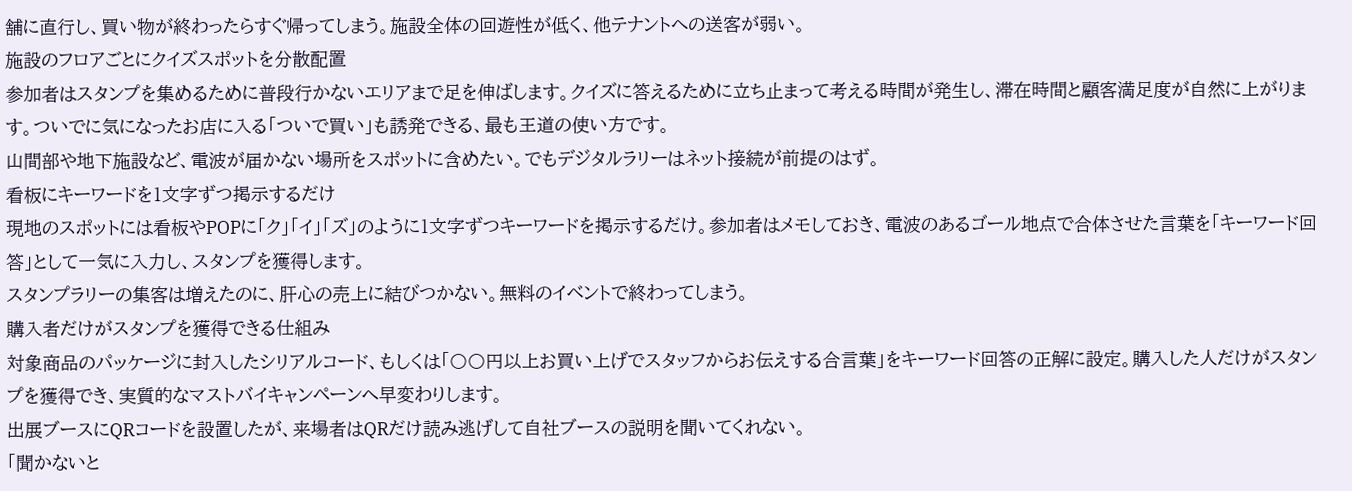舗に直行し、買い物が終わったらすぐ帰ってしまう。施設全体の回遊性が低く、他テナントへの送客が弱い。
施設のフロアごとにクイズスポットを分散配置
参加者はスタンプを集めるために普段行かないエリアまで足を伸ばします。クイズに答えるために立ち止まって考える時間が発生し、滞在時間と顧客満足度が自然に上がります。ついでに気になったお店に入る「ついで買い」も誘発できる、最も王道の使い方です。
山間部や地下施設など、電波が届かない場所をスポットに含めたい。でもデジタルラリーはネット接続が前提のはず。
看板にキーワードを1文字ずつ掲示するだけ
現地のスポットには看板やPOPに「ク」「イ」「ズ」のように1文字ずつキーワードを掲示するだけ。参加者はメモしておき、電波のあるゴール地点で合体させた言葉を「キーワード回答」として一気に入力し、スタンプを獲得します。
スタンプラリーの集客は増えたのに、肝心の売上に結びつかない。無料のイベントで終わってしまう。
購入者だけがスタンプを獲得できる仕組み
対象商品のパッケージに封入したシリアルコード、もしくは「〇〇円以上お買い上げでスタッフからお伝えする合言葉」をキーワード回答の正解に設定。購入した人だけがスタンプを獲得でき、実質的なマストバイキャンペーンへ早変わりします。
出展ブースにQRコードを設置したが、来場者はQRだけ読み逃げして自社ブースの説明を聞いてくれない。
「聞かないと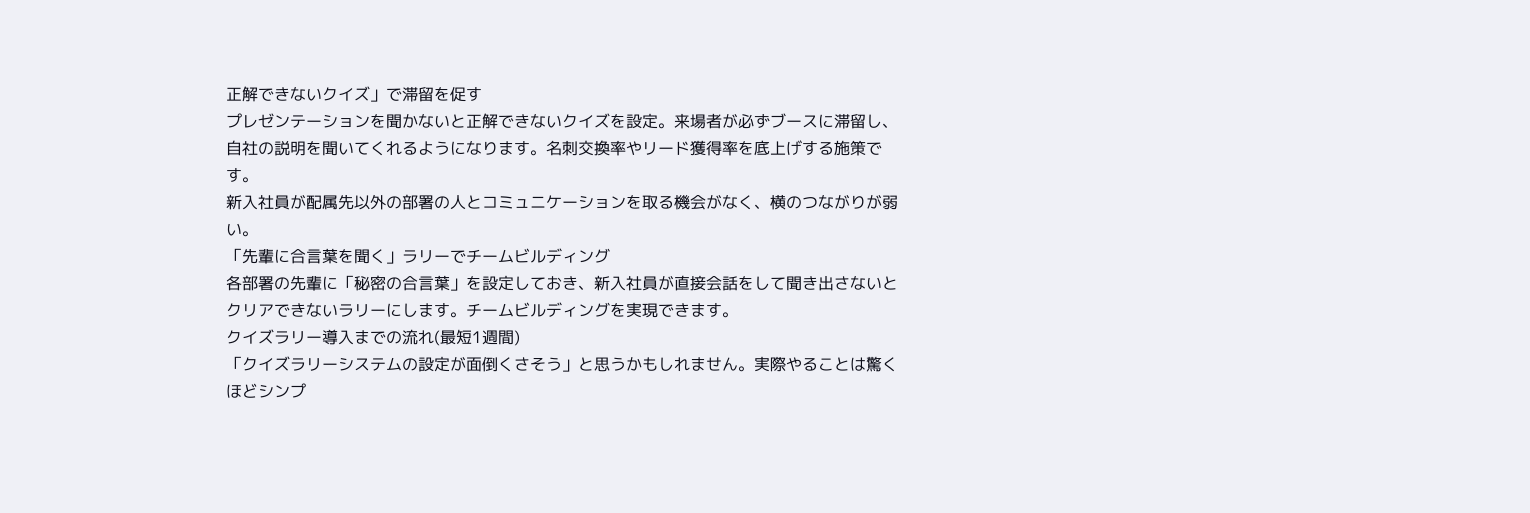正解できないクイズ」で滞留を促す
プレゼンテーションを聞かないと正解できないクイズを設定。来場者が必ずブースに滞留し、自社の説明を聞いてくれるようになります。名刺交換率やリード獲得率を底上げする施策です。
新入社員が配属先以外の部署の人とコミュニケーションを取る機会がなく、横のつながりが弱い。
「先輩に合言葉を聞く」ラリーでチームビルディング
各部署の先輩に「秘密の合言葉」を設定しておき、新入社員が直接会話をして聞き出さないとクリアできないラリーにします。チームビルディングを実現できます。
クイズラリー導入までの流れ(最短1週間)
「クイズラリーシステムの設定が面倒くさそう」と思うかもしれません。実際やることは驚くほどシンプ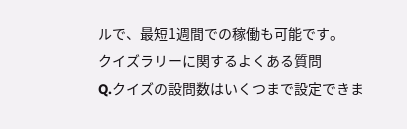ルで、最短1週間での稼働も可能です。
クイズラリーに関するよくある質問
Q.クイズの設問数はいくつまで設定できま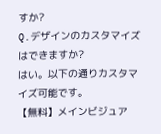すか?
Q.デザインのカスタマイズはできますか?
はい。以下の通りカスタマイズ可能です。
【無料】メインビジュア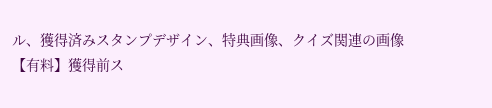ル、獲得済みスタンプデザイン、特典画像、クイズ関連の画像
【有料】獲得前ス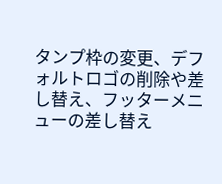タンプ枠の変更、デフォルトロゴの削除や差し替え、フッターメニューの差し替え